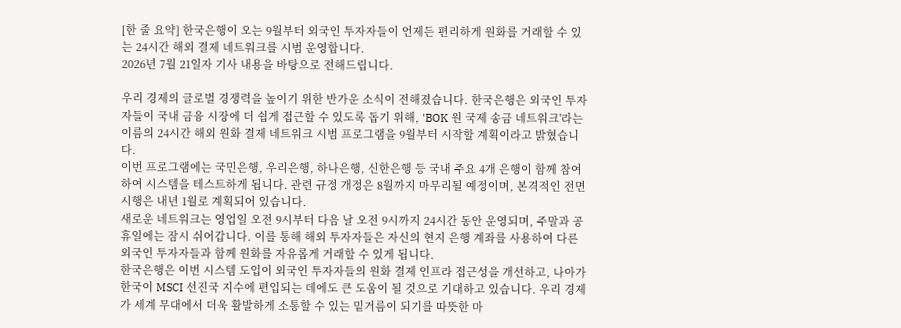[한 줄 요약] 한국은행이 오는 9월부터 외국인 투자자들이 언제든 편리하게 원화를 거래할 수 있는 24시간 해외 결제 네트워크를 시범 운영합니다.
2026년 7월 21일자 기사 내용을 바탕으로 전해드립니다.

우리 경제의 글로벌 경쟁력을 높이기 위한 반가운 소식이 전해졌습니다. 한국은행은 외국인 투자자들이 국내 금융 시장에 더 쉽게 접근할 수 있도록 돕기 위해, 'BOK 원 국제 송금 네트워크'라는 이름의 24시간 해외 원화 결제 네트워크 시범 프로그램을 9월부터 시작할 계획이라고 밝혔습니다.
이번 프로그램에는 국민은행, 우리은행, 하나은행, 신한은행 등 국내 주요 4개 은행이 함께 참여하여 시스템을 테스트하게 됩니다. 관련 규정 개정은 8월까지 마무리될 예정이며, 본격적인 전면 시행은 내년 1월로 계획되어 있습니다.
새로운 네트워크는 영업일 오전 9시부터 다음 날 오전 9시까지 24시간 동안 운영되며, 주말과 공휴일에는 잠시 쉬어갑니다. 이를 통해 해외 투자자들은 자신의 현지 은행 계좌를 사용하여 다른 외국인 투자자들과 함께 원화를 자유롭게 거래할 수 있게 됩니다.
한국은행은 이번 시스템 도입이 외국인 투자자들의 원화 결제 인프라 접근성을 개선하고, 나아가 한국이 MSCI 선진국 지수에 편입되는 데에도 큰 도움이 될 것으로 기대하고 있습니다. 우리 경제가 세계 무대에서 더욱 활발하게 소통할 수 있는 밑거름이 되기를 따뜻한 마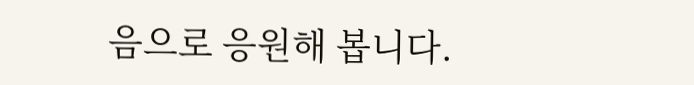음으로 응원해 봅니다.